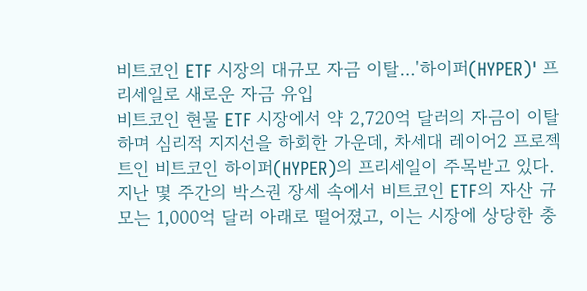비트코인 ETF 시장의 대규모 자금 이탈…'하이퍼(HYPER)' 프리세일로 새로운 자금 유입
비트코인 현물 ETF 시장에서 약 2,720억 달러의 자금이 이탈하며 심리적 지지선을 하회한 가운데, 차세대 레이어2 프로젝트인 비트코인 하이퍼(HYPER)의 프리세일이 주목받고 있다. 지난 몇 주간의 박스권 장세 속에서 비트코인 ETF의 자산 규모는 1,000억 달러 아래로 떨어졌고, 이는 시장에 상당한 충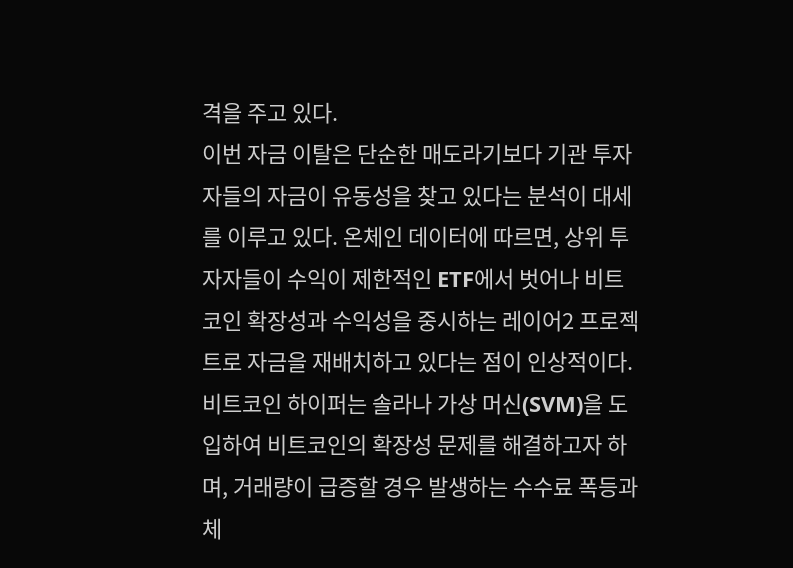격을 주고 있다.
이번 자금 이탈은 단순한 매도라기보다 기관 투자자들의 자금이 유동성을 찾고 있다는 분석이 대세를 이루고 있다. 온체인 데이터에 따르면, 상위 투자자들이 수익이 제한적인 ETF에서 벗어나 비트코인 확장성과 수익성을 중시하는 레이어2 프로젝트로 자금을 재배치하고 있다는 점이 인상적이다.
비트코인 하이퍼는 솔라나 가상 머신(SVM)을 도입하여 비트코인의 확장성 문제를 해결하고자 하며, 거래량이 급증할 경우 발생하는 수수료 폭등과 체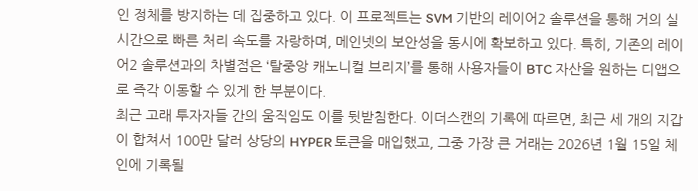인 정체를 방지하는 데 집중하고 있다. 이 프로젝트는 SVM 기반의 레이어2 솔루션을 통해 거의 실시간으로 빠른 처리 속도를 자랑하며, 메인넷의 보안성을 동시에 확보하고 있다. 특히, 기존의 레이어2 솔루션과의 차별점은 ‘탈중앙 캐노니컬 브리지’를 통해 사용자들이 BTC 자산을 원하는 디앱으로 즉각 이동할 수 있게 한 부분이다.
최근 고래 투자자들 간의 움직임도 이를 뒷받침한다. 이더스캔의 기록에 따르면, 최근 세 개의 지갑이 합쳐서 100만 달러 상당의 HYPER 토큰을 매입했고, 그중 가장 큰 거래는 2026년 1월 15일 체인에 기록될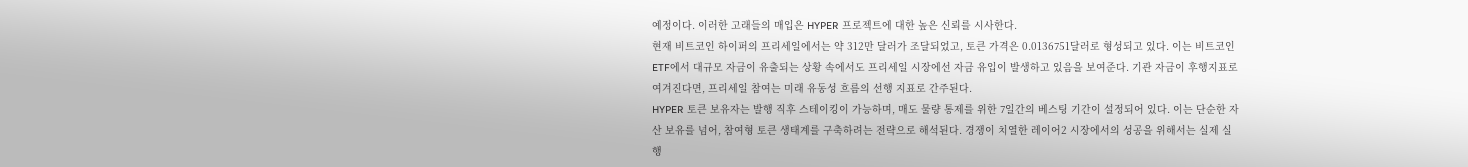예정이다. 이러한 고래들의 매입은 HYPER 프로젝트에 대한 높은 신뢰를 시사한다.
현재 비트코인 하이퍼의 프리세일에서는 약 312만 달러가 조달되었고, 토큰 가격은 0.0136751달러로 형성되고 있다. 이는 비트코인 ETF에서 대규모 자금이 유출되는 상황 속에서도 프리세일 시장에선 자금 유입이 발생하고 있음을 보여준다. 기관 자금이 후행지표로 여겨진다면, 프리세일 참여는 미래 유동성 흐름의 선행 지표로 간주된다.
HYPER 토큰 보유자는 발행 직후 스테이킹이 가능하며, 매도 물량 통제를 위한 7일간의 베스팅 기간이 설정되어 있다. 이는 단순한 자산 보유를 넘어, 참여형 토큰 생태계를 구축하려는 전략으로 해석된다. 경쟁이 치열한 레이어2 시장에서의 성공을 위해서는 실제 실행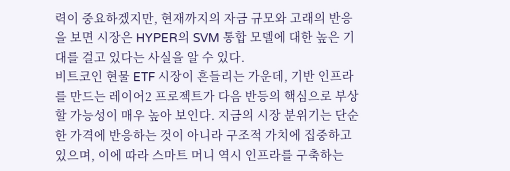력이 중요하겠지만, 현재까지의 자금 규모와 고래의 반응을 보면 시장은 HYPER의 SVM 통합 모델에 대한 높은 기대를 걸고 있다는 사실을 알 수 있다.
비트코인 현물 ETF 시장이 흔들리는 가운데, 기반 인프라를 만드는 레이어2 프로젝트가 다음 반등의 핵심으로 부상할 가능성이 매우 높아 보인다. 지금의 시장 분위기는 단순한 가격에 반응하는 것이 아니라 구조적 가치에 집중하고 있으며, 이에 따라 스마트 머니 역시 인프라를 구축하는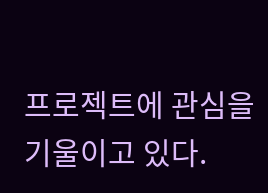프로젝트에 관심을 기울이고 있다.